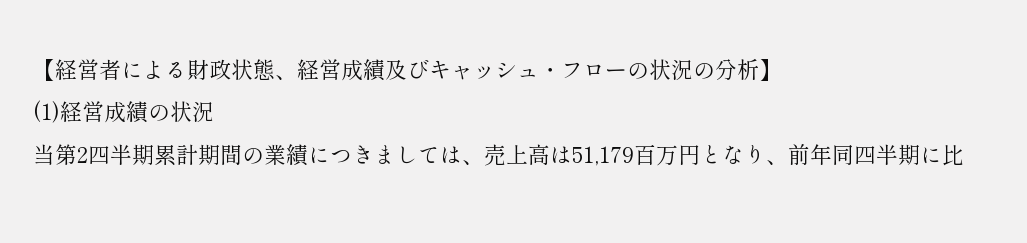【経営者による財政状態、経営成績及びキャッシュ・フローの状況の分析】
(1)経営成績の状況
当第2四半期累計期間の業績につきましては、売上高は51,179百万円となり、前年同四半期に比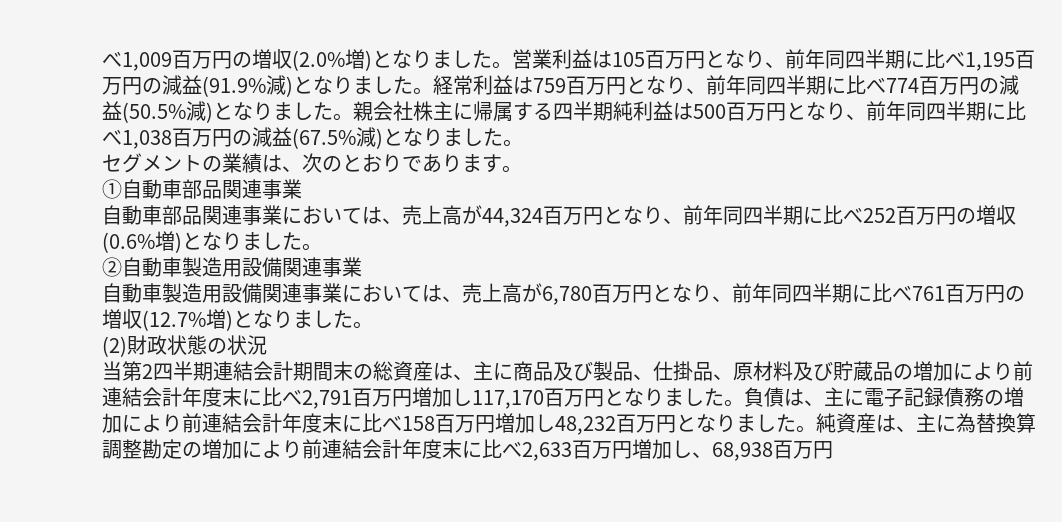べ1,009百万円の増収(2.0%増)となりました。営業利益は105百万円となり、前年同四半期に比べ1,195百万円の減益(91.9%減)となりました。経常利益は759百万円となり、前年同四半期に比べ774百万円の減益(50.5%減)となりました。親会社株主に帰属する四半期純利益は500百万円となり、前年同四半期に比べ1,038百万円の減益(67.5%減)となりました。
セグメントの業績は、次のとおりであります。
①自動車部品関連事業
自動車部品関連事業においては、売上高が44,324百万円となり、前年同四半期に比べ252百万円の増収(0.6%増)となりました。
②自動車製造用設備関連事業
自動車製造用設備関連事業においては、売上高が6,780百万円となり、前年同四半期に比べ761百万円の増収(12.7%増)となりました。
(2)財政状態の状況
当第2四半期連結会計期間末の総資産は、主に商品及び製品、仕掛品、原材料及び貯蔵品の増加により前連結会計年度末に比べ2,791百万円増加し117,170百万円となりました。負債は、主に電子記録債務の増加により前連結会計年度末に比べ158百万円増加し48,232百万円となりました。純資産は、主に為替換算調整勘定の増加により前連結会計年度末に比べ2,633百万円増加し、68,938百万円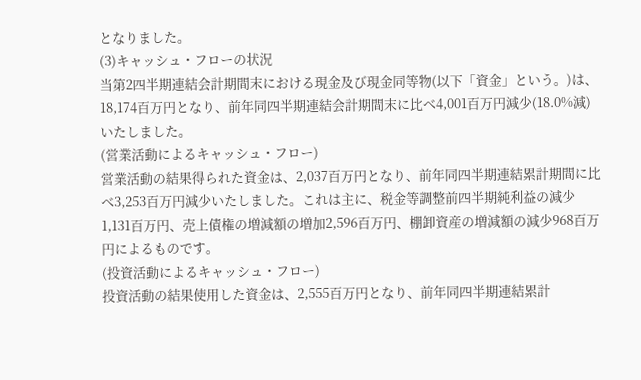となりました。
(3)キャッシュ・フローの状況
当第2四半期連結会計期間末における現金及び現金同等物(以下「資金」という。)は、18,174百万円となり、前年同四半期連結会計期間末に比べ4,001百万円減少(18.0%減)いたしました。
(営業活動によるキャッシュ・フロー)
営業活動の結果得られた資金は、2,037百万円となり、前年同四半期連結累計期間に比べ3,253百万円減少いたしました。これは主に、税金等調整前四半期純利益の減少1,131百万円、売上債権の増減額の増加2,596百万円、棚卸資産の増減額の減少968百万円によるものです。
(投資活動によるキャッシュ・フロー)
投資活動の結果使用した資金は、2,555百万円となり、前年同四半期連結累計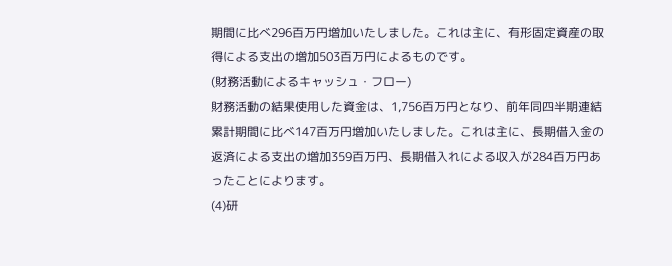期間に比べ296百万円増加いたしました。これは主に、有形固定資産の取得による支出の増加503百万円によるものです。
(財務活動によるキャッシュ・フロー)
財務活動の結果使用した資金は、1,756百万円となり、前年同四半期連結累計期間に比べ147百万円増加いたしました。これは主に、長期借入金の返済による支出の増加359百万円、長期借入れによる収入が284百万円あったことによります。
(4)研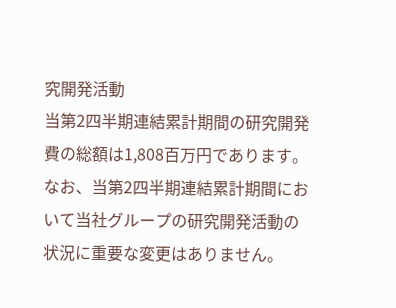究開発活動
当第2四半期連結累計期間の研究開発費の総額は1,808百万円であります。
なお、当第2四半期連結累計期間において当社グループの研究開発活動の状況に重要な変更はありません。